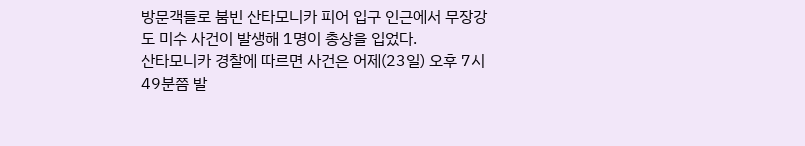방문객들로 붐빈 산타모니카 피어 입구 인근에서 무장강도 미수 사건이 발생해 1명이 총상을 입었다.
산타모니카 경찰에 따르면 사건은 어제(23일) 오후 7시 49분쯤 발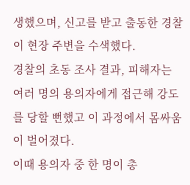생했으며, 신고를 받고 출동한 경찰이 현장 주변을 수색했다.
경찰의 초동 조사 결과, 피해자는 여러 명의 용의자에게 접근해 강도를 당할 뻔했고 이 과정에서 몸싸움이 벌어졌다.
이때 용의자 중 한 명이 총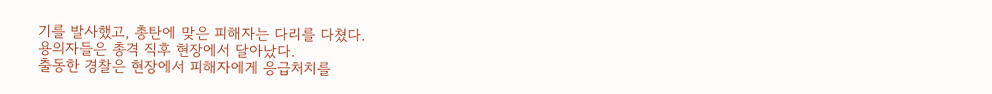기를 발사했고, 총탄에 맞은 피해자는 다리를 다쳤다.
용의자들은 총격 직후 현장에서 달아났다.
출동한 경찰은 현장에서 피해자에게 응급처치를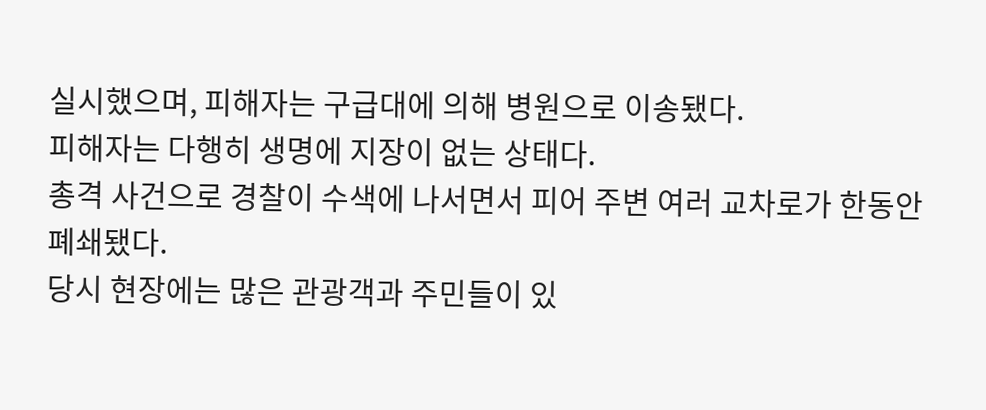실시했으며, 피해자는 구급대에 의해 병원으로 이송됐다.
피해자는 다행히 생명에 지장이 없는 상태다.
총격 사건으로 경찰이 수색에 나서면서 피어 주변 여러 교차로가 한동안 폐쇄됐다.
당시 현장에는 많은 관광객과 주민들이 있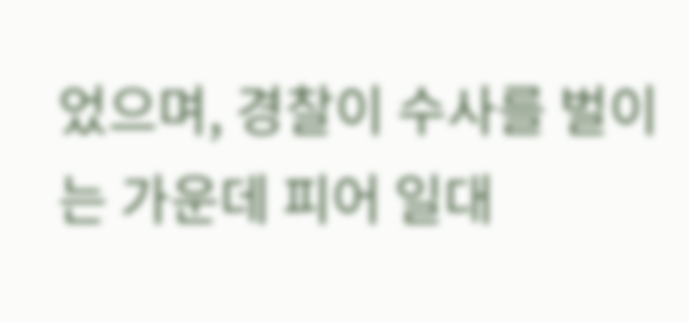었으며, 경찰이 수사를 벌이는 가운데 피어 일대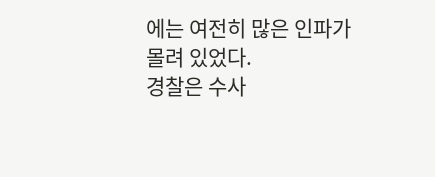에는 여전히 많은 인파가 몰려 있었다.
경찰은 수사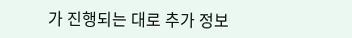가 진행되는 대로 추가 정보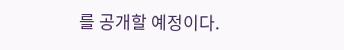를 공개할 예정이다.